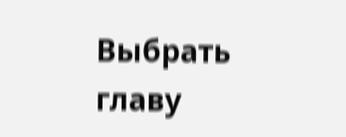Выбрать главу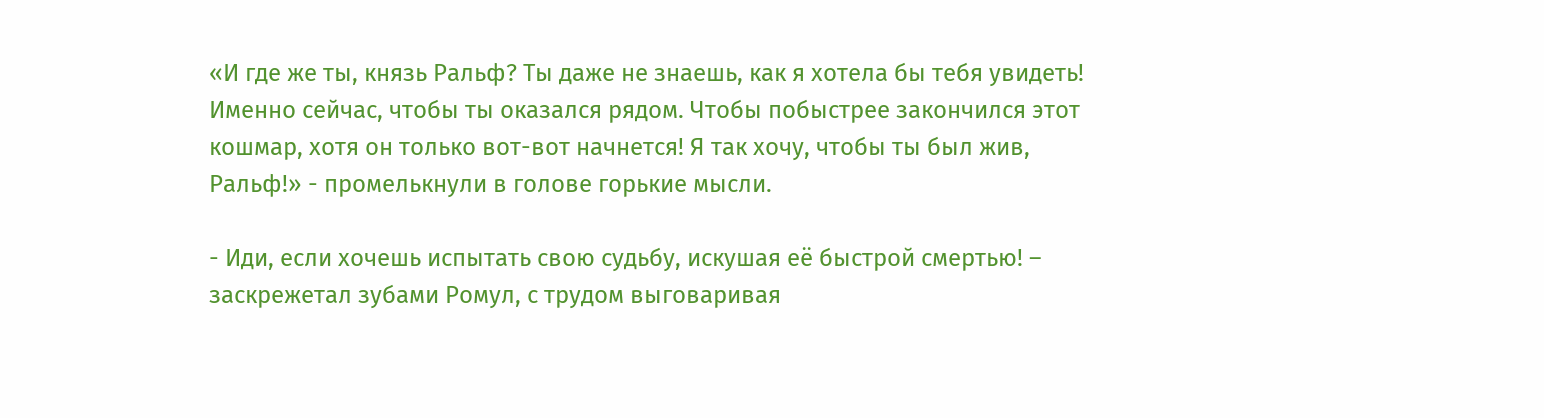«И где же ты, князь Ральф? Ты даже не знаешь, как я хотела бы тебя увидеть! Именно сейчас, чтобы ты оказался рядом. Чтобы побыстрее закончился этот кошмар, хотя он только вот-вот начнется! Я так хочу, чтобы ты был жив, Ральф!» - промелькнули в голове горькие мысли.

- Иди, если хочешь испытать свою судьбу, искушая её быстрой смертью! – заскрежетал зубами Ромул, с трудом выговаривая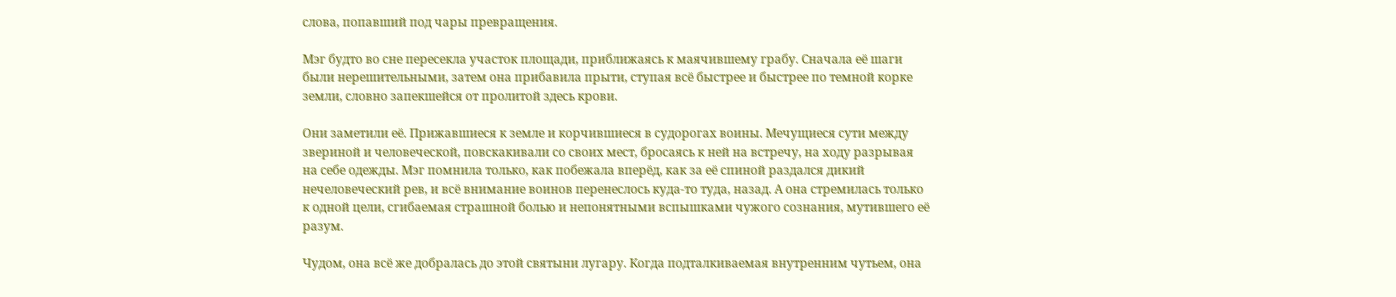слова, попавший под чары превращения.

Мэг будто во сне пересекла участок площади, приближаясь к маячившему грабу. Сначала её шаги были нерешительными, затем она прибавила прыти, ступая всё быстрее и быстрее по темной корке земли, словно запекшейся от пролитой здесь крови.

Они заметили её. Прижавшиеся к земле и корчившиеся в судорогах воины. Мечущиеся сути между звериной и человеческой, повскакивали со своих мест, бросаясь к ней на встречу, на ходу разрывая на себе одежды. Мэг помнила только, как побежала вперёд, как за её спиной раздался дикий нечеловеческий рев, и всё внимание воинов перенеслось куда-то туда, назад. А она стремилась только к одной цели, сгибаемая страшной болью и непонятными вспышками чужого сознания, мутившего её разум.

Чудом, она всё же добралась до этой святыни лугару. Когда подталкиваемая внутренним чутьем, она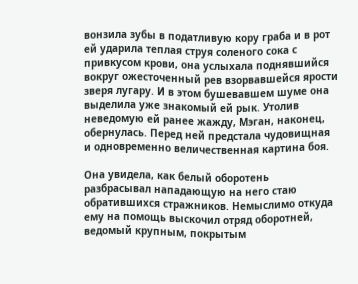вонзила зубы в податливую кору граба и в рот ей ударила теплая струя соленого сока с привкусом крови, она услыхала поднявшийся вокруг ожесточенный рев взорвавшейся ярости зверя лугару. И в этом бушевавшем шуме она выделила уже знакомый ей рык. Утолив неведомую ей ранее жажду, Мэган, наконец, обернулась. Перед ней предстала чудовищная и одновременно величественная картина боя.

Она увидела, как белый оборотень разбрасывал нападающую на него стаю обратившихся стражников. Немыслимо откуда ему на помощь выскочил отряд оборотней, ведомый крупным, покрытым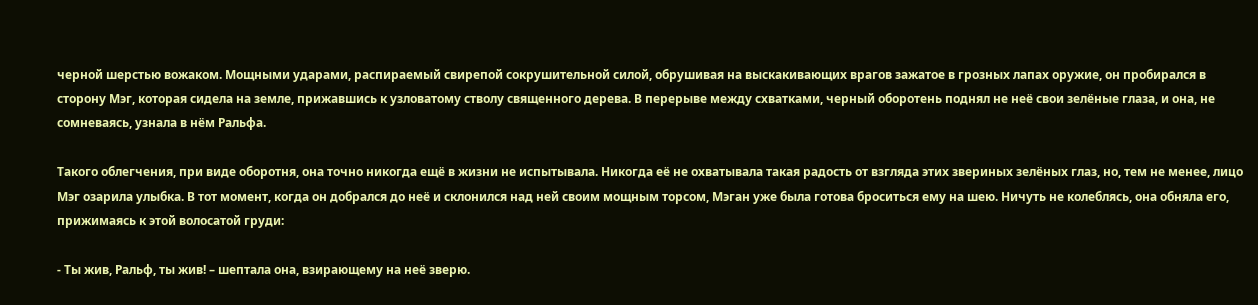черной шерстью вожаком. Мощными ударами, распираемый свирепой сокрушительной силой, обрушивая на выскакивающих врагов зажатое в грозных лапах оружие, он пробирался в сторону Мэг, которая сидела на земле, прижавшись к узловатому стволу священного дерева. В перерыве между схватками, черный оборотень поднял не неё свои зелёные глаза, и она, не сомневаясь, узнала в нём Ральфа.

Такого облегчения, при виде оборотня, она точно никогда ещё в жизни не испытывала. Никогда её не охватывала такая радость от взгляда этих звериных зелёных глаз, но, тем не менее, лицо Мэг озарила улыбка. В тот момент, когда он добрался до неё и склонился над ней своим мощным торсом, Мэган уже была готова броситься ему на шею. Ничуть не колеблясь, она обняла его, прижимаясь к этой волосатой груди:

- Ты жив, Ральф, ты жив! – шептала она, взирающему на неё зверю.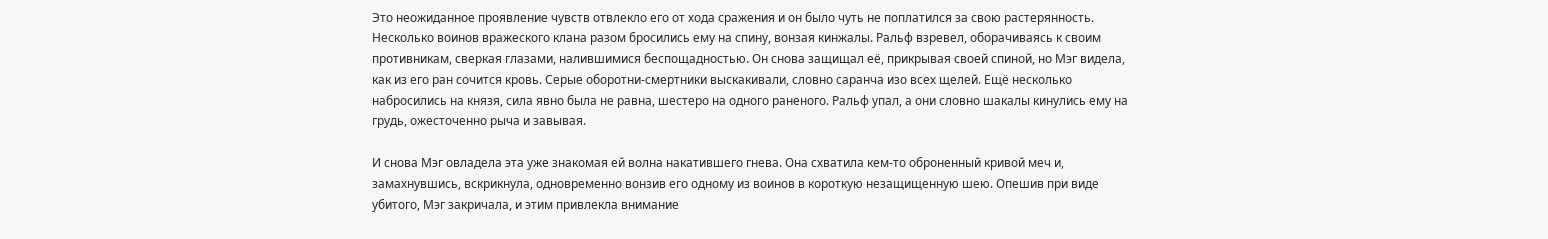Это неожиданное проявление чувств отвлекло его от хода сражения и он было чуть не поплатился за свою растерянность. Несколько воинов вражеского клана разом бросились ему на спину, вонзая кинжалы. Ральф взревел, оборачиваясь к своим противникам, сверкая глазами, налившимися беспощадностью. Он снова защищал её, прикрывая своей спиной, но Мэг видела, как из его ран сочится кровь. Серые оборотни-смертники выскакивали, словно саранча изо всех щелей. Ещё несколько набросились на князя, сила явно была не равна, шестеро на одного раненого. Ральф упал, а они словно шакалы кинулись ему на грудь, ожесточенно рыча и завывая.

И снова Мэг овладела эта уже знакомая ей волна накатившего гнева. Она схватила кем-то оброненный кривой меч и, замахнувшись, вскрикнула, одновременно вонзив его одному из воинов в короткую незащищенную шею. Опешив при виде убитого, Мэг закричала, и этим привлекла внимание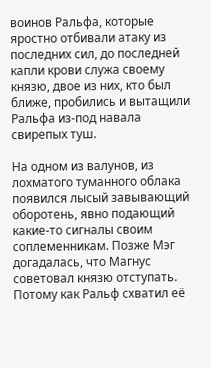воинов Ральфа, которые яростно отбивали атаку из последних сил, до последней капли крови служа своему князю, двое из них, кто был ближе, пробились и вытащили Ральфа из-под навала свирепых туш.

На одном из валунов, из лохматого туманного облака появился лысый завывающий оборотень, явно подающий какие-то сигналы своим соплеменникам. Позже Мэг догадалась, что Магнус советовал князю отступать. Потому как Ральф схватил её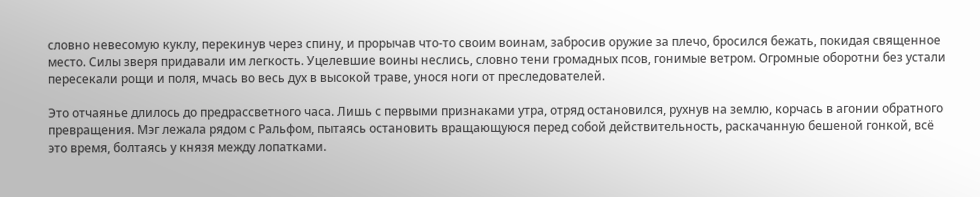словно невесомую куклу, перекинув через спину, и прорычав что-то своим воинам, забросив оружие за плечо, бросился бежать, покидая священное место. Силы зверя придавали им легкость. Уцелевшие воины неслись, словно тени громадных псов, гонимые ветром. Огромные оборотни без устали пересекали рощи и поля, мчась во весь дух в высокой траве, унося ноги от преследователей.

Это отчаянье длилось до предрассветного часа. Лишь с первыми признаками утра, отряд остановился, рухнув на землю, корчась в агонии обратного превращения. Мэг лежала рядом с Ральфом, пытаясь остановить вращающуюся перед собой действительность, раскачанную бешеной гонкой, всё это время, болтаясь у князя между лопатками.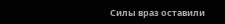Силы враз оставили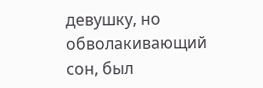девушку, но обволакивающий сон, был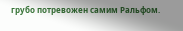грубо потревожен самим Ральфом.